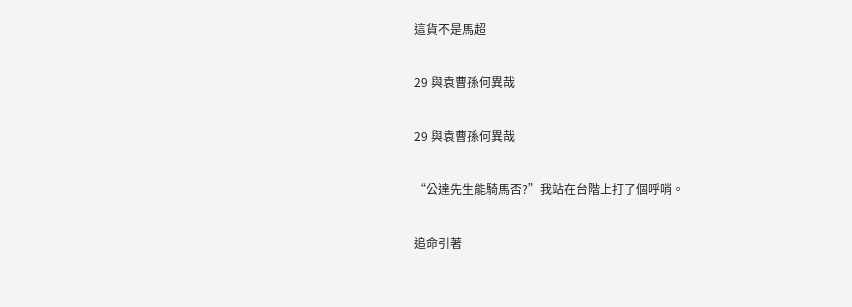這貨不是馬超

29 與袁曹孫何異哉

29 與袁曹孫何異哉

“公達先生能騎馬否?”我站在台階上打了個呼哨。

追命引著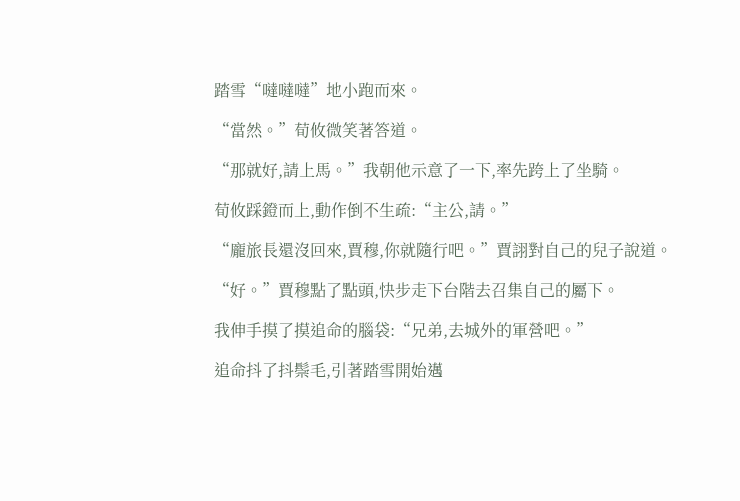踏雪“噠噠噠”地小跑而來。

“當然。”荀攸微笑著答道。

“那就好,請上馬。”我朝他示意了一下,率先跨上了坐騎。

荀攸踩鐙而上,動作倒不生疏:“主公,請。”

“龐旅長還沒回來,賈穆,你就隨行吧。”賈詡對自己的兒子說道。

“好。”賈穆點了點頭,快步走下台階去召集自己的屬下。

我伸手摸了摸追命的腦袋:“兄弟,去城外的軍營吧。”

追命抖了抖鬃毛,引著踏雪開始邁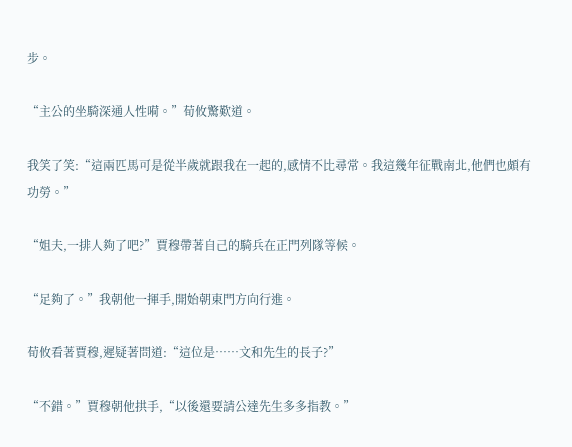步。

“主公的坐騎深通人性嗬。”荀攸驚歎道。

我笑了笑:“這兩匹馬可是從半歲就跟我在一起的,感情不比尋常。我這幾年征戰南北,他們也頗有功勞。”

“姐夫,一排人夠了吧?”賈穆帶著自己的騎兵在正門列隊等候。

“足夠了。”我朝他一揮手,開始朝東門方向行進。

荀攸看著賈穆,遲疑著問道:“這位是……文和先生的長子?”

“不錯。”賈穆朝他拱手,“以後還要請公達先生多多指教。”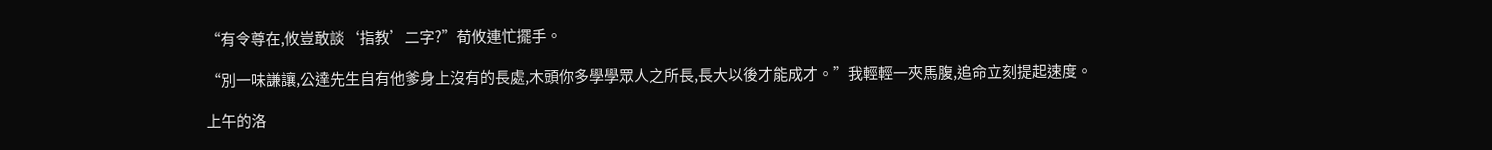“有令尊在,攸豈敢談‘指教’二字?”荀攸連忙擺手。

“別一味謙讓,公達先生自有他爹身上沒有的長處,木頭你多學學眾人之所長,長大以後才能成才。”我輕輕一夾馬腹,追命立刻提起速度。

上午的洛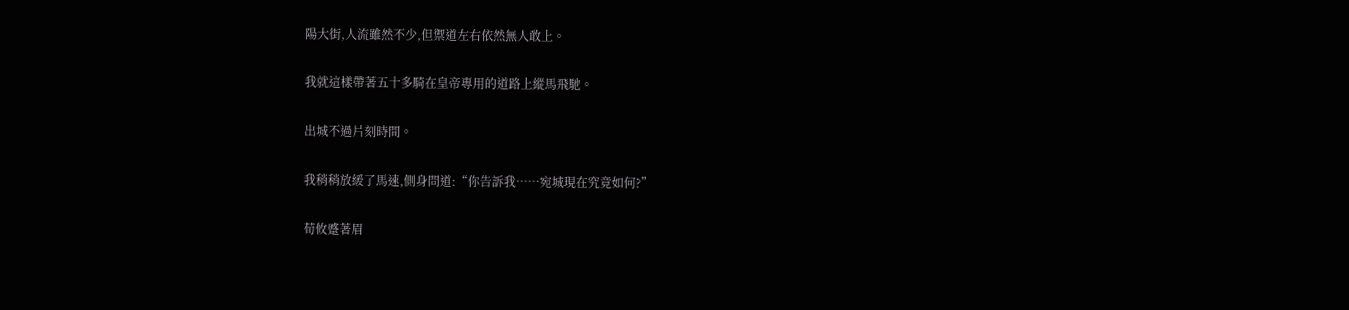陽大街,人流雖然不少,但禦道左右依然無人敢上。

我就這樣帶著五十多騎在皇帝專用的道路上縱馬飛馳。

出城不過片刻時間。

我稍稍放緩了馬速,側身問道:“你告訴我……宛城現在究竟如何?”

荀攸蹙著眉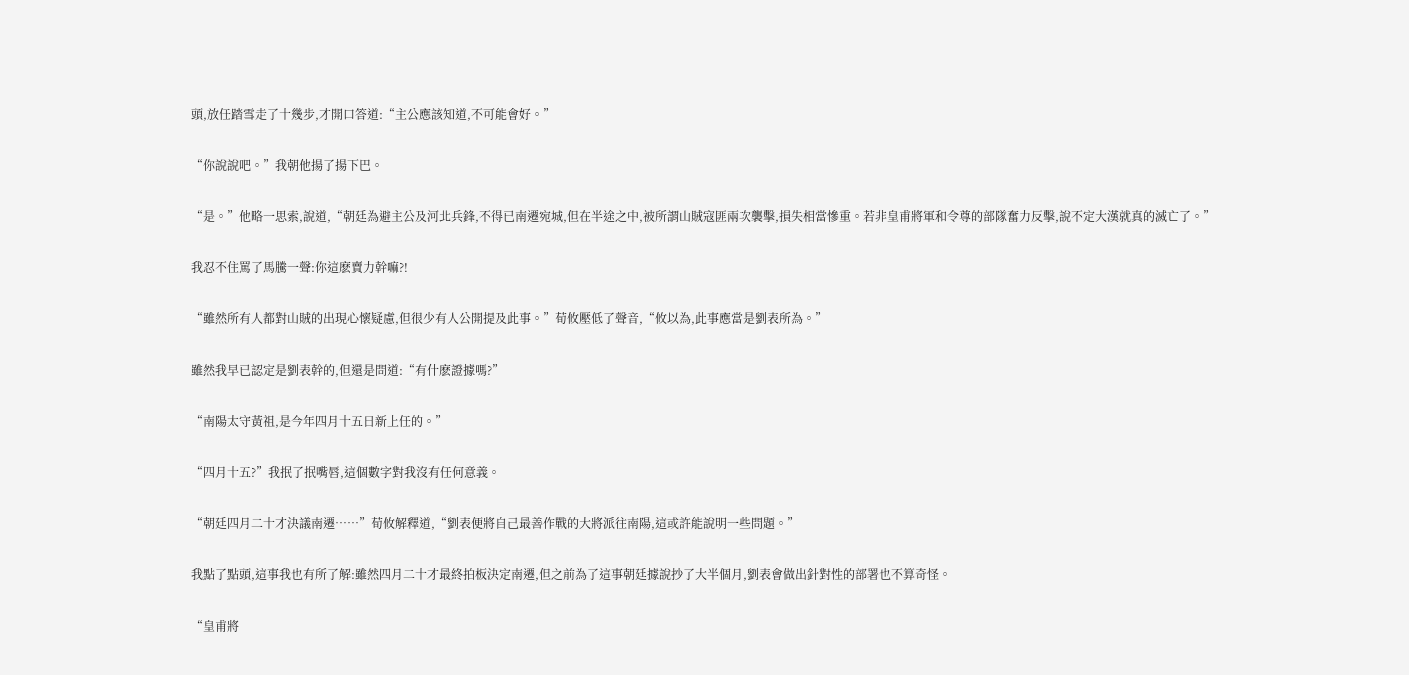頭,放任踏雪走了十幾步,才開口答道:“主公應該知道,不可能會好。”

“你說說吧。”我朝他揚了揚下巴。

“是。”他略一思索,說道,“朝廷為避主公及河北兵鋒,不得已南遷宛城,但在半途之中,被所謂山賊寇匪兩次襲擊,損失相當慘重。若非皇甫將軍和令尊的部隊奮力反擊,說不定大漢就真的滅亡了。”

我忍不住罵了馬騰一聲:你這麽賣力幹嘛?!

“雖然所有人都對山賊的出現心懷疑慮,但很少有人公開提及此事。”荀攸壓低了聲音,“攸以為,此事應當是劉表所為。”

雖然我早已認定是劉表幹的,但還是問道:“有什麽證據嗎?”

“南陽太守黃祖,是今年四月十五日新上任的。”

“四月十五?”我抿了抿嘴唇,這個數字對我沒有任何意義。

“朝廷四月二十才決議南遷……”荀攸解釋道,“劉表便將自己最善作戰的大將派往南陽,這或許能說明一些問題。”

我點了點頭,這事我也有所了解:雖然四月二十才最終拍板決定南遷,但之前為了這事朝廷據說抄了大半個月,劉表會做出針對性的部署也不算奇怪。

“皇甫將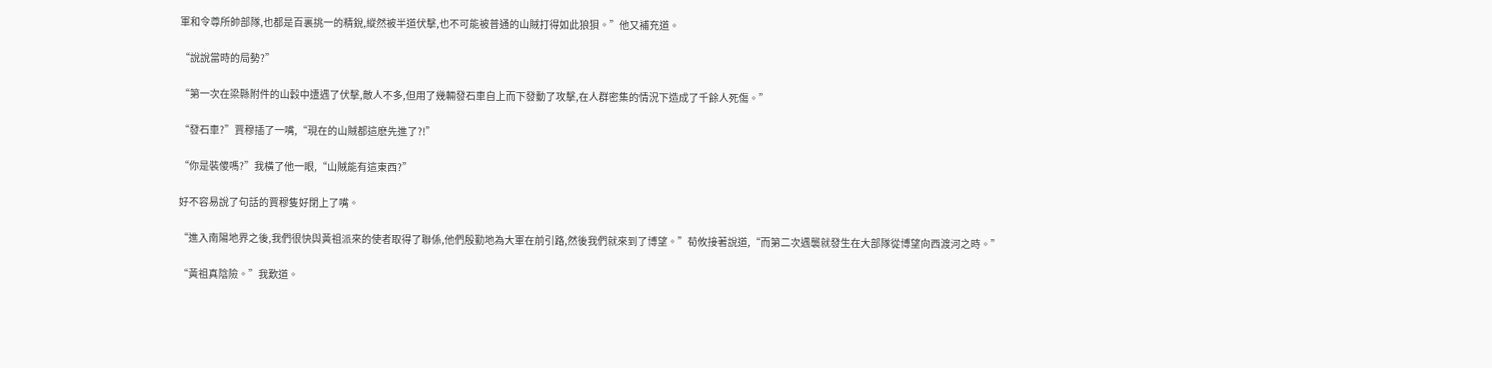軍和令尊所帥部隊,也都是百裏挑一的精銳,縱然被半道伏擊,也不可能被普通的山賊打得如此狼狽。”他又補充道。

“說說當時的局勢?”

“第一次在梁縣附件的山穀中遭遇了伏擊,敵人不多,但用了幾輛發石車自上而下發動了攻擊,在人群密集的情況下造成了千餘人死傷。”

“發石車?”賈穆插了一嘴,“現在的山賊都這麽先進了?!”

“你是裝傻嗎?”我橫了他一眼,“山賊能有這東西?”

好不容易說了句話的賈穆隻好閉上了嘴。

“進入南陽地界之後,我們很快與黃祖派來的使者取得了聯係,他們殷勤地為大軍在前引路,然後我們就來到了博望。”荀攸接著說道,“而第二次遇襲就發生在大部隊從博望向西渡河之時。”

“黃祖真陰險。”我歎道。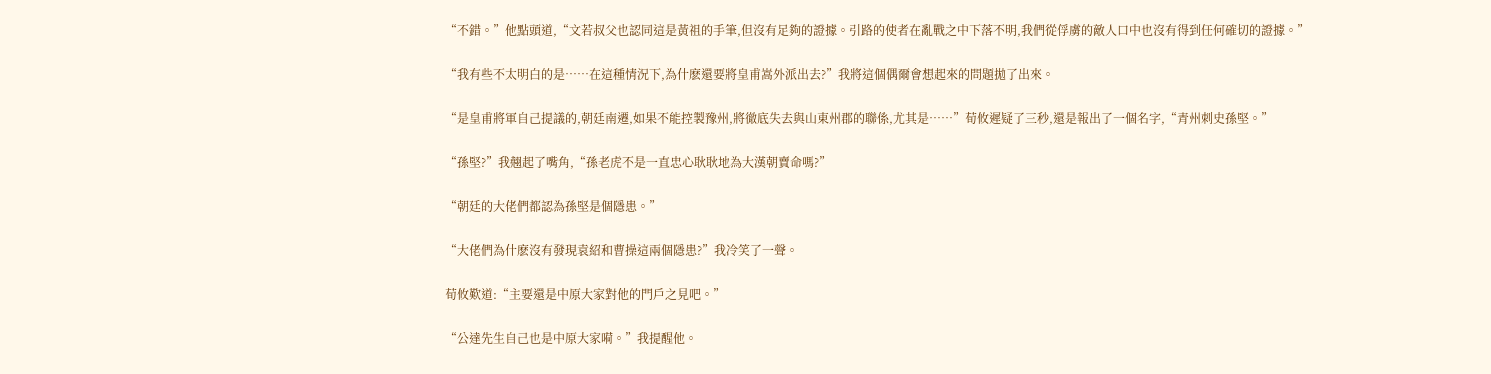“不錯。”他點頭道,“文若叔父也認同這是黃祖的手筆,但沒有足夠的證據。引路的使者在亂戰之中下落不明,我們從俘虜的敵人口中也沒有得到任何確切的證據。”

“我有些不太明白的是……在這種情況下,為什麽還要將皇甫嵩外派出去?”我將這個偶爾會想起來的問題拋了出來。

“是皇甫將軍自己提議的,朝廷南遷,如果不能控製豫州,將徹底失去與山東州郡的聯係,尤其是……”荀攸遲疑了三秒,還是報出了一個名字,“青州刺史孫堅。”

“孫堅?”我翹起了嘴角,“孫老虎不是一直忠心耿耿地為大漢朝賣命嗎?”

“朝廷的大佬們都認為孫堅是個隱患。”

“大佬們為什麽沒有發現袁紹和曹操這兩個隱患?”我冷笑了一聲。

荀攸歎道:“主要還是中原大家對他的門戶之見吧。”

“公達先生自己也是中原大家嗬。”我提醒他。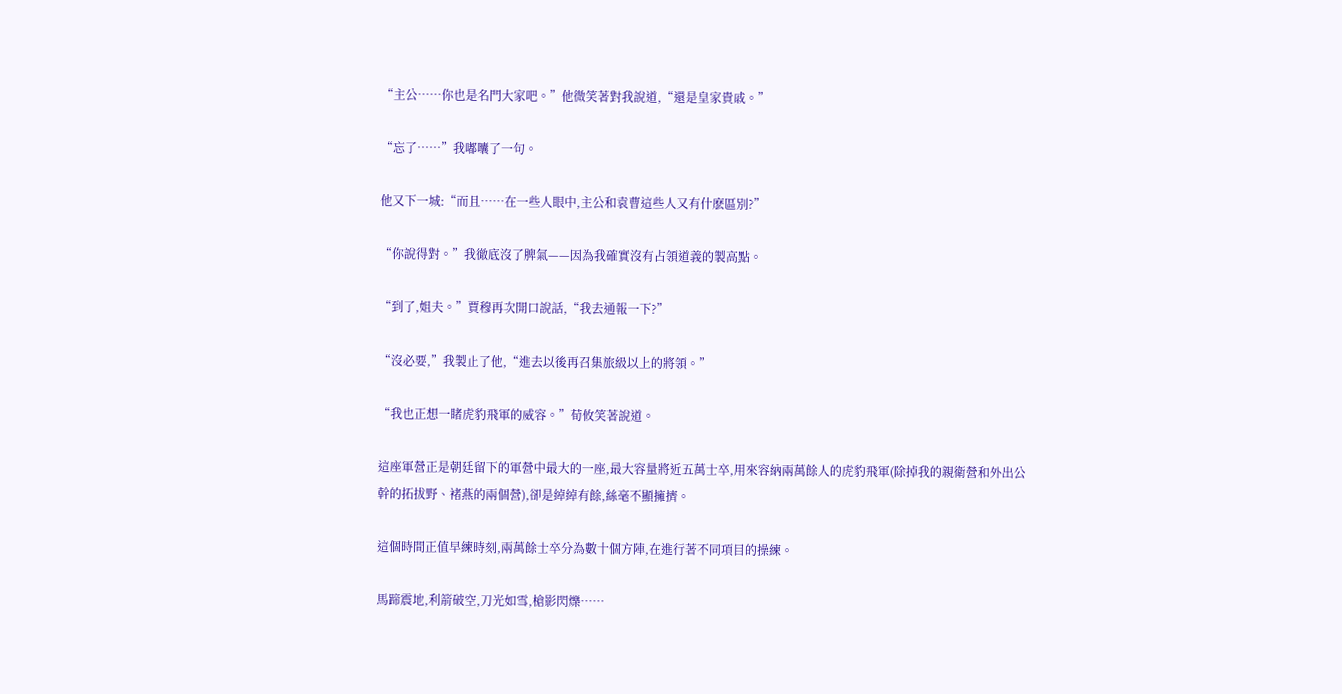“主公……你也是名門大家吧。”他微笑著對我說道,“還是皇家貴戚。”

“忘了……”我嘟囔了一句。

他又下一城:“而且……在一些人眼中,主公和袁曹這些人又有什麽區別?”

“你說得對。”我徹底沒了脾氣——因為我確實沒有占領道義的製高點。

“到了,姐夫。”賈穆再次開口說話,“我去通報一下?”

“沒必要,”我製止了他,“進去以後再召集旅級以上的將領。”

“我也正想一睹虎豹飛軍的威容。”荀攸笑著說道。

這座軍營正是朝廷留下的軍營中最大的一座,最大容量將近五萬士卒,用來容納兩萬餘人的虎豹飛軍(除掉我的親衛營和外出公幹的拓拔野、褚燕的兩個營),卻是綽綽有餘,絲毫不顯擁擠。

這個時間正值早練時刻,兩萬餘士卒分為數十個方陣,在進行著不同項目的操練。

馬蹄震地,利箭破空,刀光如雪,槍影閃爍……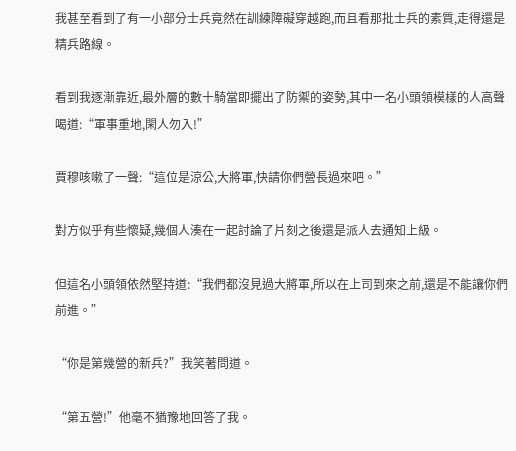我甚至看到了有一小部分士兵竟然在訓練障礙穿越跑,而且看那批士兵的素質,走得還是精兵路線。

看到我逐漸靠近,最外層的數十騎當即擺出了防禦的姿勢,其中一名小頭領模樣的人高聲喝道:“軍事重地,閑人勿入!”

賈穆咳嗽了一聲:“這位是涼公,大將軍,快請你們營長過來吧。”

對方似乎有些懷疑,幾個人湊在一起討論了片刻之後還是派人去通知上級。

但這名小頭領依然堅持道:“我們都沒見過大將軍,所以在上司到來之前,還是不能讓你們前進。”

“你是第幾營的新兵?”我笑著問道。

“第五營!”他毫不猶豫地回答了我。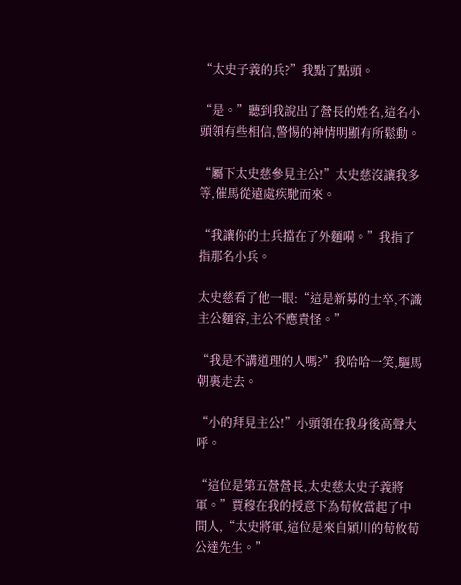“太史子義的兵?”我點了點頭。

“是。”聽到我說出了營長的姓名,這名小頭領有些相信,警惕的神情明顯有所鬆動。

“屬下太史慈參見主公!”太史慈沒讓我多等,催馬從遠處疾馳而來。

“我讓你的士兵擋在了外麵嗬。”我指了指那名小兵。

太史慈看了他一眼:“這是新募的士卒,不識主公麵容,主公不應責怪。”

“我是不講道理的人嗎?”我哈哈一笑,驅馬朝裏走去。

“小的拜見主公!”小頭領在我身後高聲大呼。

“這位是第五營營長,太史慈太史子義將軍。”賈穆在我的授意下為荀攸當起了中間人,“太史將軍,這位是來自潁川的荀攸荀公達先生。”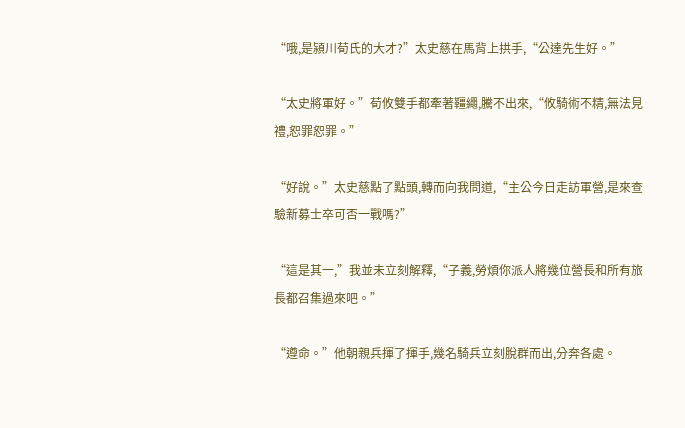“哦,是潁川荀氏的大才?”太史慈在馬背上拱手,“公達先生好。”

“太史將軍好。”荀攸雙手都牽著韁繩,騰不出來,“攸騎術不精,無法見禮,恕罪恕罪。”

“好說。”太史慈點了點頭,轉而向我問道,“主公今日走訪軍營,是來查驗新募士卒可否一戰嗎?”

“這是其一,”我並未立刻解釋,“子義,勞煩你派人將幾位營長和所有旅長都召集過來吧。”

“遵命。”他朝親兵揮了揮手,幾名騎兵立刻脫群而出,分奔各處。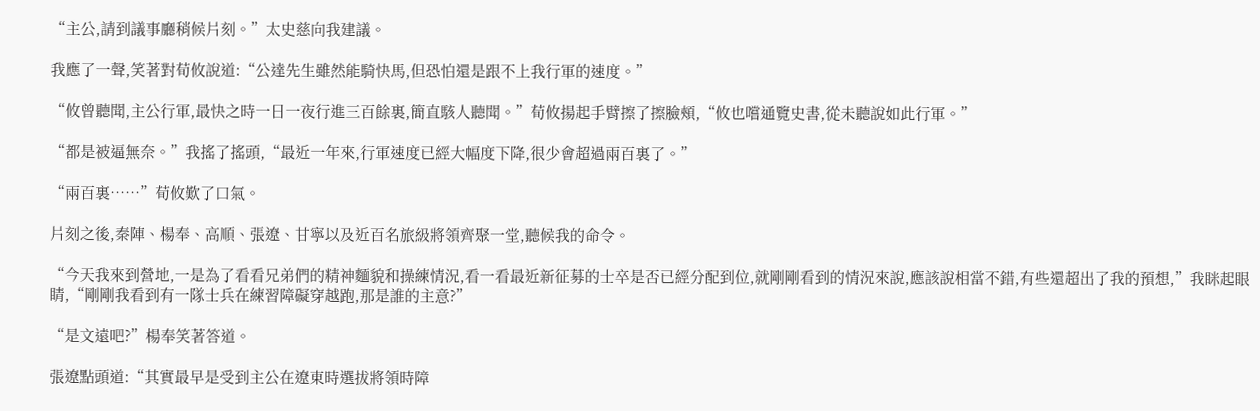“主公,請到議事廳稍候片刻。”太史慈向我建議。

我應了一聲,笑著對荀攸說道:“公達先生雖然能騎快馬,但恐怕還是跟不上我行軍的速度。”

“攸曾聽聞,主公行軍,最快之時一日一夜行進三百餘裏,簡直駭人聽聞。”荀攸揚起手臂擦了擦臉頰,“攸也嚐通覽史書,從未聽說如此行軍。”

“都是被逼無奈。”我搖了搖頭,“最近一年來,行軍速度已經大幅度下降,很少會超過兩百裏了。”

“兩百裏……”荀攸歎了口氣。

片刻之後,秦陣、楊奉、高順、張遼、甘寧以及近百名旅級將領齊聚一堂,聽候我的命令。

“今天我來到營地,一是為了看看兄弟們的精神麵貌和操練情況,看一看最近新征募的士卒是否已經分配到位,就剛剛看到的情況來說,應該說相當不錯,有些還超出了我的預想,”我眯起眼睛,“剛剛我看到有一隊士兵在練習障礙穿越跑,那是誰的主意?”

“是文遠吧?”楊奉笑著答道。

張遼點頭道:“其實最早是受到主公在遼東時選拔將領時障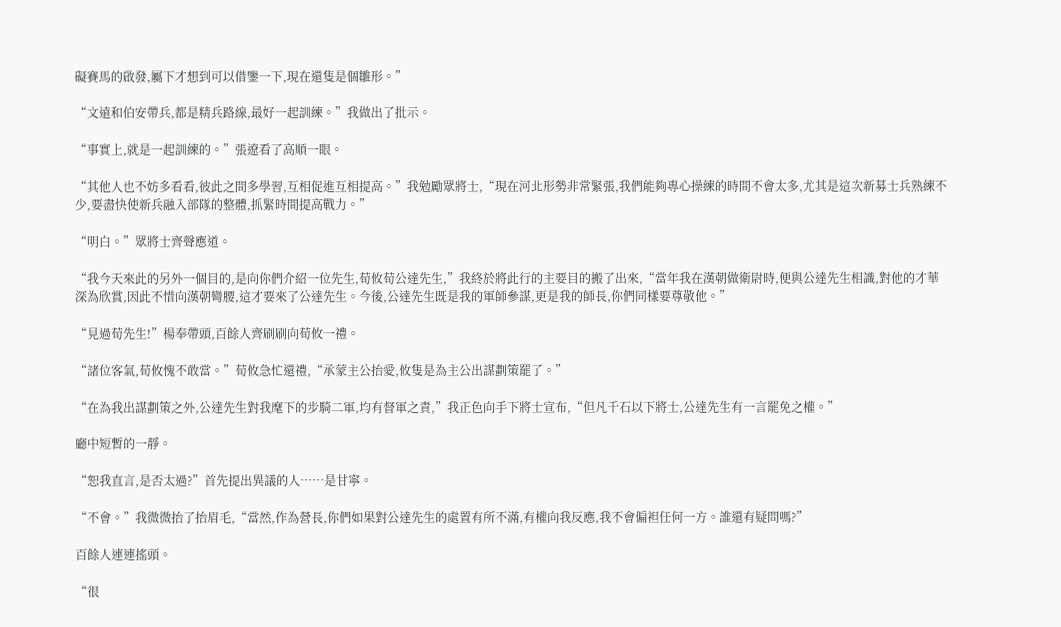礙賽馬的啟發,屬下才想到可以借鑒一下,現在還隻是個雛形。”

“文遠和伯安帶兵,都是精兵路線,最好一起訓練。”我做出了批示。

“事實上,就是一起訓練的。”張遼看了高順一眼。

“其他人也不妨多看看,彼此之間多學習,互相促進互相提高。”我勉勵眾將士,“現在河北形勢非常緊張,我們能夠專心操練的時間不會太多,尤其是這次新募士兵熟練不少,要盡快使新兵融入部隊的整體,抓緊時間提高戰力。”

“明白。”眾將士齊聲應道。

“我今天來此的另外一個目的,是向你們介紹一位先生,荀攸荀公達先生,”我終於將此行的主要目的搬了出來,“當年我在漢朝做衛尉時,便與公達先生相識,對他的才華深為欣賞,因此不惜向漢朝彎腰,這才要來了公達先生。今後,公達先生既是我的軍師參謀,更是我的師長,你們同樣要尊敬他。”

“見過荀先生!”楊奉帶頭,百餘人齊刷刷向荀攸一禮。

“諸位客氣,荀攸愧不敢當。”荀攸急忙還禮,“承蒙主公抬愛,攸隻是為主公出謀劃策罷了。”

“在為我出謀劃策之外,公達先生對我麾下的步騎二軍,均有督軍之責,”我正色向手下將士宣布,“但凡千石以下將士,公達先生有一言罷免之權。”

廳中短暫的一靜。

“恕我直言,是否太過?”首先提出異議的人……是甘寧。

“不會。”我微微抬了抬眉毛,“當然,作為營長,你們如果對公達先生的處置有所不滿,有權向我反應,我不會偏袒任何一方。誰還有疑問嗎?”

百餘人連連搖頭。

“很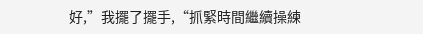好,”我擺了擺手,“抓緊時間繼續操練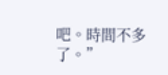吧。時間不多了。”